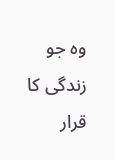وہ جو زندگی کا قرار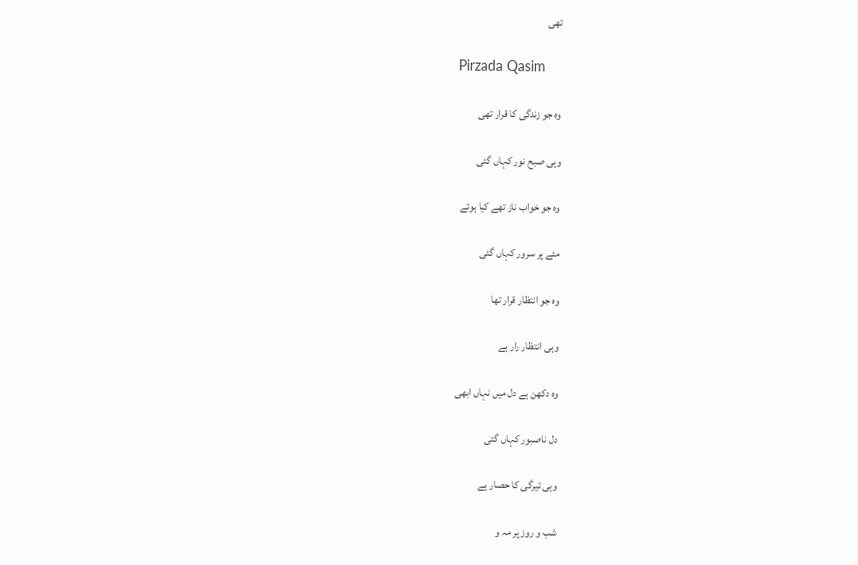تھی

Pirzada Qasim

وہ جو زندگی کا قرار تھی

وہی صبح نور کہاں گئی

وہ جو خواب ناز تھے کیا ہوئے

مئے پر سرور کہاں گئی

وہ جو انتظار قرار تھا

وہی انتظار رار ہے

وہ دکھن ہے دل میں نہاں ابھی

دل ناصبور کہاں گئی

وہی تیرگی کا حصار ہے

شب و روز پر مہ و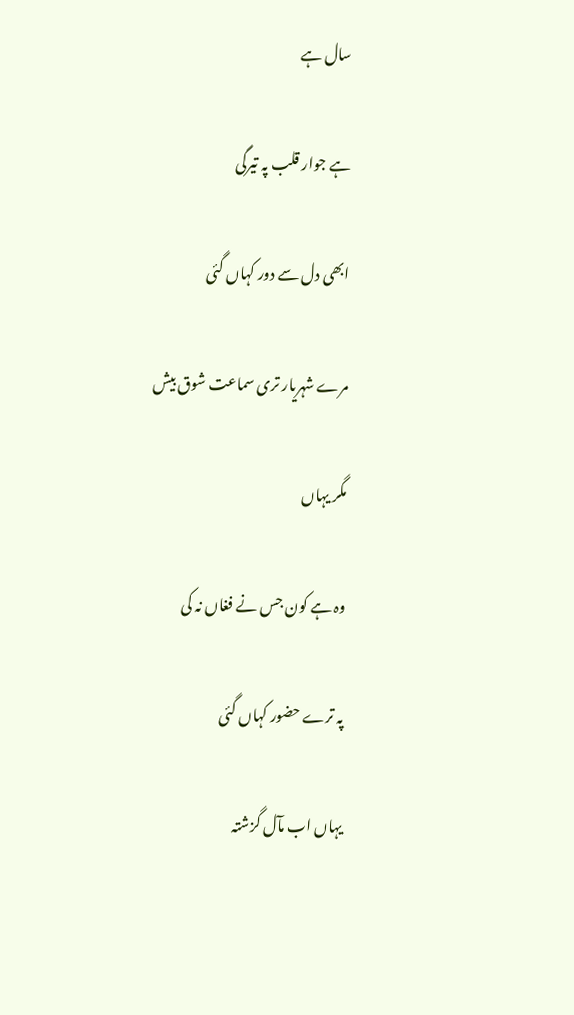سال ہے

ہے جوار قلب پہ تیرگی

ابھی دل سے دور کہاں گئی

مرے شہریار تری سماعت شوق بیش

مگر یہاں

وہ ہے کون جس نے فغاں نہ کی

پہ ترے حضور کہاں گئی

یہاں اب مآل گزشتہ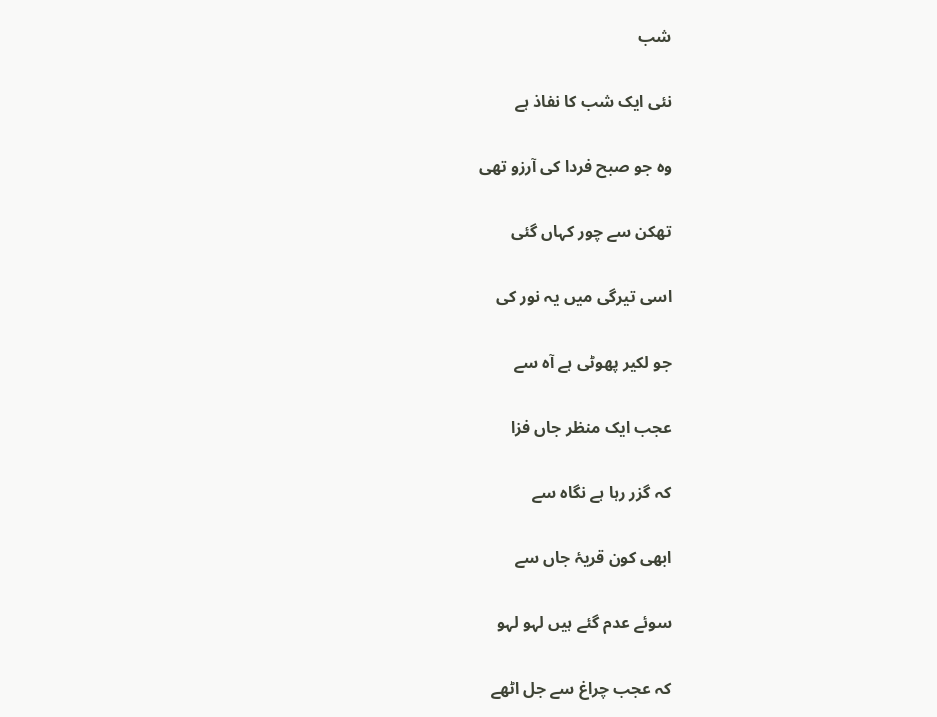شب

نئی ایک شب کا نفاذ ہے

وہ جو صبح فردا کی آرزو تھی

تھکن سے چور کہاں گئی

اسی تیرگی میں یہ نور کی

جو لکیر پھوٹی ہے آہ سے

عجب ایک منظر جاں فزا

کہ گزر رہا ہے نگاہ سے

ابھی کون قریۂ جاں سے

سوئے عدم گئے ہیں لہو لہو

کہ عجب چراغ سے جل اٹھے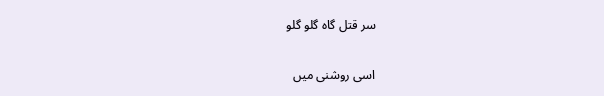سر قتل گاہ گلو گلو

اسی روشنی میں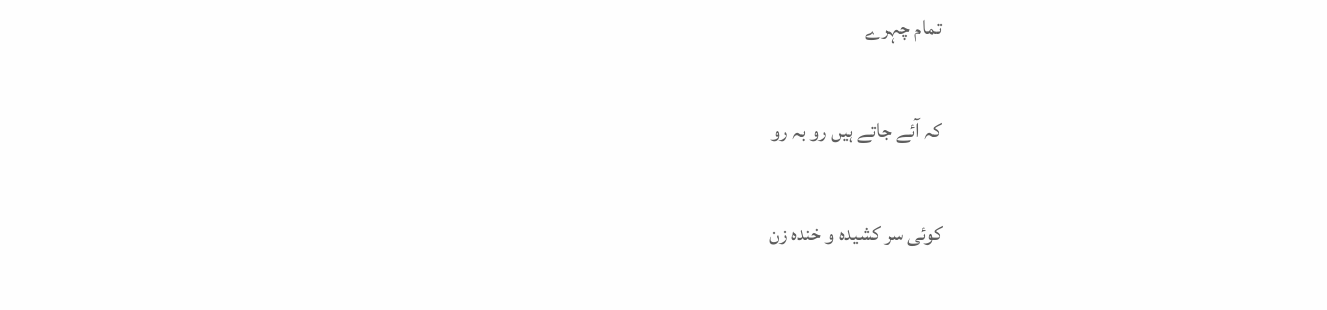تمام چہرے

کہ آئے جاتے ہیں رو بہ رو

کوئی سر کشیدہ و خندہ زن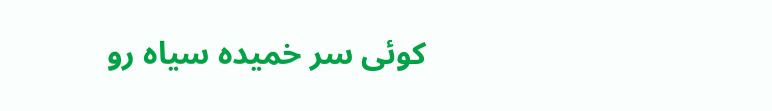کوئی سر خمیدہ سیاہ رو